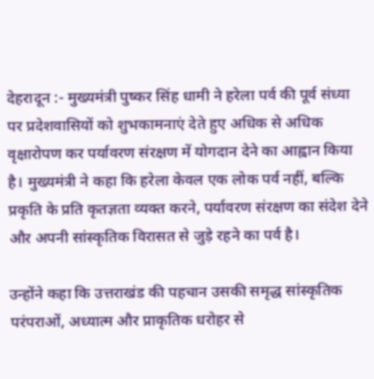देहरादून :- मुख्यमंत्री पुष्कर सिंह धामी ने हरेला पर्व की पूर्व संध्या पर प्रदेशवासियों को शुभकामनाएं देते हुए अधिक से अधिक वृक्षारोपण कर पर्यावरण संरक्षण में योगदान देने का आह्वान किया है। मुख्यमंत्री ने कहा कि हरेला केवल एक लोक पर्व नहीं, बल्कि प्रकृति के प्रति कृतज्ञता व्यक्त करने, पर्यावरण संरक्षण का संदेश देने और अपनी सांस्कृतिक विरासत से जुड़े रहने का पर्व है।

उन्होंने कहा कि उत्तराखंड की पहचान उसकी समृद्ध सांस्कृतिक परंपराओं, अध्यात्म और प्राकृतिक धरोहर से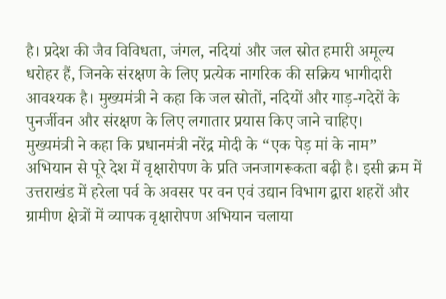है। प्रदेश की जैव विविधता, जंगल, नदियां और जल स्रोत हमारी अमूल्य धरोहर हैं, जिनके संरक्षण के लिए प्रत्येक नागरिक की सक्रिय भागीदारी आवश्यक है। मुख्यमंत्री ने कहा कि जल स्रोतों, नदियों और गाड़-गदेरों के पुनर्जीवन और संरक्षण के लिए लगातार प्रयास किए जाने चाहिए।
मुख्यमंत्री ने कहा कि प्रधानमंत्री नरेंद्र मोदी के “एक पेड़ मां के नाम” अभियान से पूरे देश में वृक्षारोपण के प्रति जनजागरूकता बढ़ी है। इसी क्रम में उत्तराखंड में हरेला पर्व के अवसर पर वन एवं उद्यान विभाग द्वारा शहरों और ग्रामीण क्षेत्रों में व्यापक वृक्षारोपण अभियान चलाया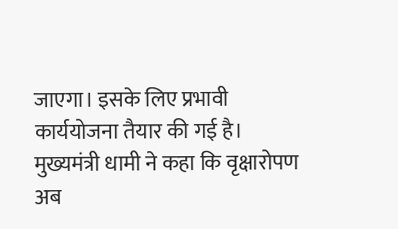जाएगा। इसके लिए प्रभावी कार्ययोजना तैयार की गई है।
मुख्यमंत्री धामी ने कहा कि वृक्षारोपण अब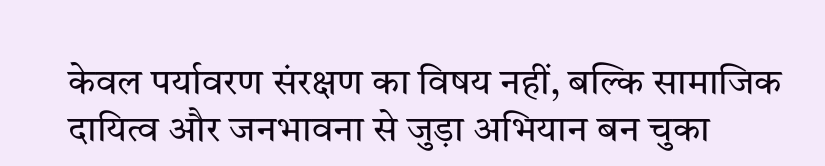केवल पर्यावरण संरक्षण का विषय नहीं, बल्कि सामाजिक दायित्व और जनभावना से जुड़ा अभियान बन चुका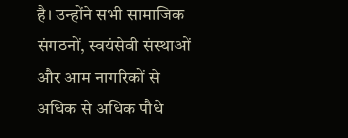है। उन्होंने सभी सामाजिक संगठनों, स्वयंसेवी संस्थाओं और आम नागरिकों से अधिक से अधिक पौधे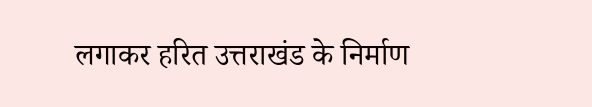लगाकर हरित उत्तराखंड के निर्माण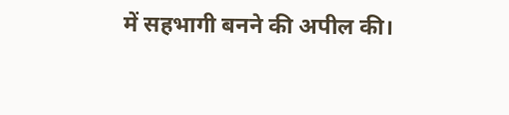में सहभागी बनने की अपील की।